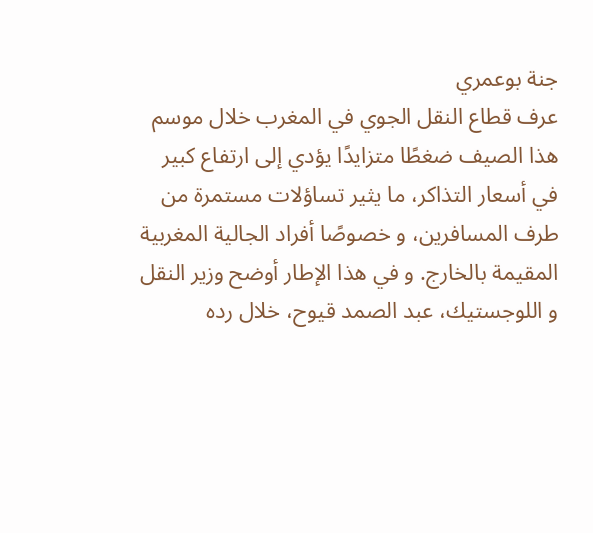جنة بوعمري
عرف قطاع النقل الجوي في المغرب خلال موسم هذا الصيف ضغطًا متزايدًا يؤدي إلى ارتفاع كبير في أسعار التذاكر، ما يثير تساؤلات مستمرة من طرف المسافرين، و خصوصًا أفراد الجالية المغربية المقيمة بالخارج. و في هذا الإطار أوضح وزير النقل و اللوجستيك، عبد الصمد قيوح، خلال رده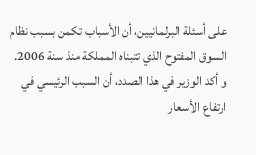على أسئلة البرلمانيين، أن الأسباب تكمن بسبب نظام السوق المفتوح الذي تتبناه المملكة منذ سنة 2006. و أكد الوزير في هذا الصدد، أن السبب الرئيسي في ارتفاع الأسعار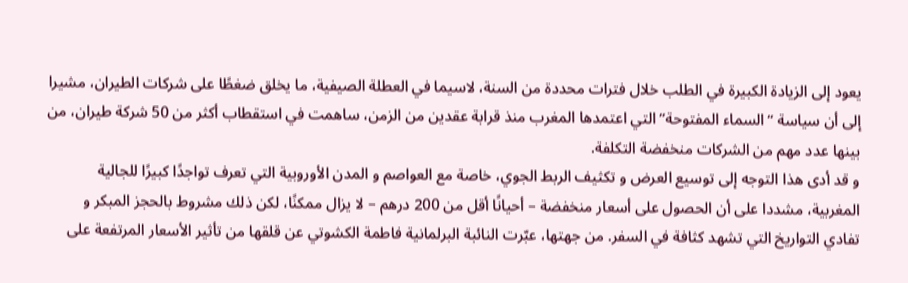يعود إلى الزيادة الكبيرة في الطلب خلال فترات محددة من السنة، لاسيما في العطلة الصيفية، ما يخلق ضغطًا على شركات الطيران، مشيرا إلى أن سياسة “السماء المفتوحة” التي اعتمدها المغرب منذ قرابة عقدين من الزمن، ساهمت في استقطاب أكثر من 50 شركة طيران، من بينها عدد مهم من الشركات منخفضة التكلفة.
و قد أدى هذا التوجه إلى توسيع العرض و تكثيف الربط الجوي، خاصة مع العواصم و المدن الأوروبية التي تعرف تواجدًا كبيرًا للجالية المغربية، مشددا على أن الحصول على أسعار منخفضة – أحيانًا أقل من 200 درهم – لا يزال ممكنًا، لكن ذلك مشروط بالحجز المبكر و تفادي التواريخ التي تشهد كثافة في السفر. من جهتها، عبّرت النائبة البرلمانية فاطمة الكشوتي عن قلقها من تأثير الأسعار المرتفعة على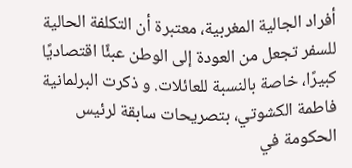أفراد الجالية المغربية، معتبرة أن التكلفة الحالية للسفر تجعل من العودة إلى الوطن عبئًا اقتصاديًا كبيرًا، خاصة بالنسبة للعائلات. و ذكرت البرلمانية فاطمة الكشوتي، بتصريحات سابقة لرئيس الحكومة في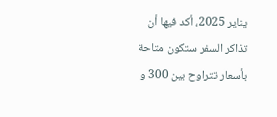يناير 2025، أكد فيها أن تذاكر السفر ستكون متاحة بأسعار تتراوح بين 300 و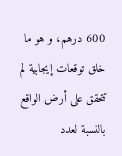600 درهم، و هو ما خلق توقعات إيجابية لم تتحقق على أرض الواقع بالنسبة لعدد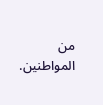من المواطنين.